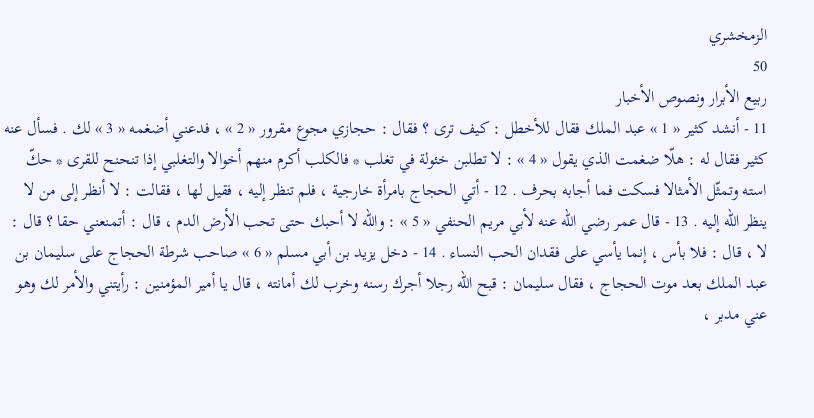الزمخشري
50
ربيع الأبرار ونصوص الأخبار
11 - أنشد كثير « 1 » عبد الملك فقال للأخطل : كيف ترى ؟ فقال : حجازي مجوع مقرور « 2 » ، فدعني أضغمه « 3 » لك . فسأل عنه كثير فقال له : هلّا ضغمت الذي يقول « 4 » : لا تطلبن خئولة في تغلب * فالكلب أكرم منهم أخوالا والتغلبي إذا تنحنح للقرى * حكّ استه وتمثّل الأمثالا فسكت فما أجابه بحرف . 12 - أتي الحجاج بامرأة خارجية ، فلم تنظر إليه ، فقيل لها ، فقالت : لا أنظر إلى من لا ينظر اللّه إليه . 13 - قال عمر رضي اللّه عنه لأبي مريم الحنفي « 5 » : واللّه لا أحبك حتى تحب الأرض الدم ، قال : أتمنعني حقا ؟ قال : لا ، قال : فلا بأس ، إنما يأسي على فقدان الحب النساء . 14 - دخل يزيد بن أبي مسلم « 6 » صاحب شرطة الحجاج على سليمان بن عبد الملك بعد موت الحجاج ، فقال سليمان : قبح اللّه رجلا أجرك رسنه وخرب لك أمانته ، قال يا أمير المؤمنين : رأيتني والأمر لك وهو عني مدبر ،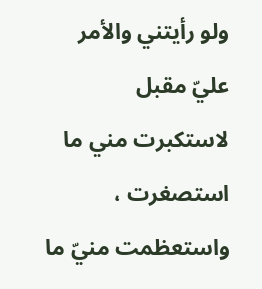ولو رأيتني والأمر عليّ مقبل لاستكبرت مني ما استصغرت ، واستعظمت منيّ ما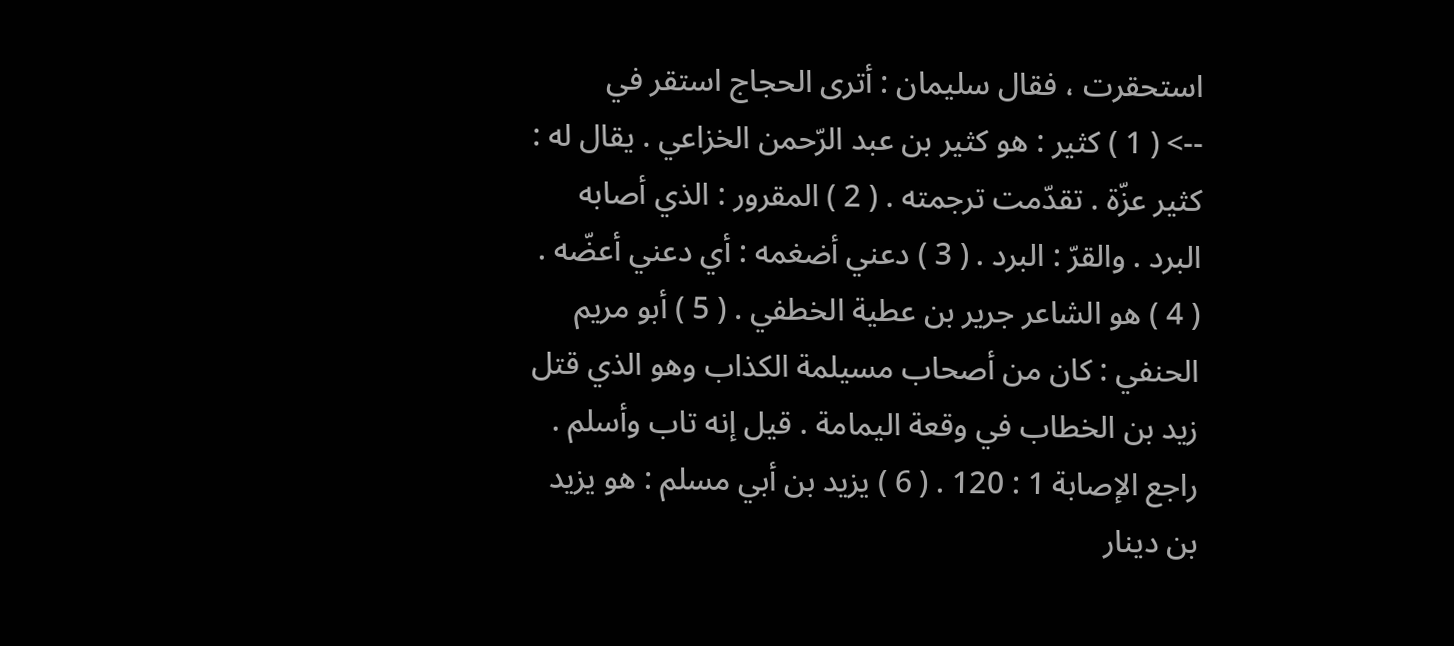استحقرت ، فقال سليمان : أترى الحجاج استقر في
--> ( 1 ) كثير : هو كثير بن عبد الرّحمن الخزاعي . يقال له : كثير عزّة . تقدّمت ترجمته . ( 2 ) المقرور : الذي أصابه البرد . والقرّ : البرد . ( 3 ) دعني أضغمه : أي دعني أعضّه . ( 4 ) هو الشاعر جرير بن عطية الخطفي . ( 5 ) أبو مريم الحنفي : كان من أصحاب مسيلمة الكذاب وهو الذي قتل زيد بن الخطاب في وقعة اليمامة . قيل إنه تاب وأسلم . راجع الإصابة 1 : 120 . ( 6 ) يزيد بن أبي مسلم : هو يزيد بن دينار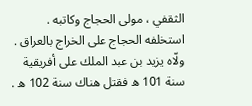الثقفي ، مولى الحجاج وكاتبه . استخلفه الحجاج على الخراج بالعراق . ولّاه يزيد بن عبد الملك على أفريقية سنة 101 ه فقتل هناك سنة 102 ه .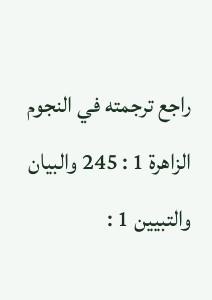راجع ترجمته في النجوم الزاهرة 1 : 245 والبيان والتبيين 1 :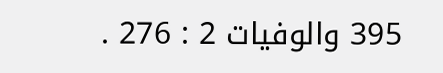395 والوفيات 2 : 276 .